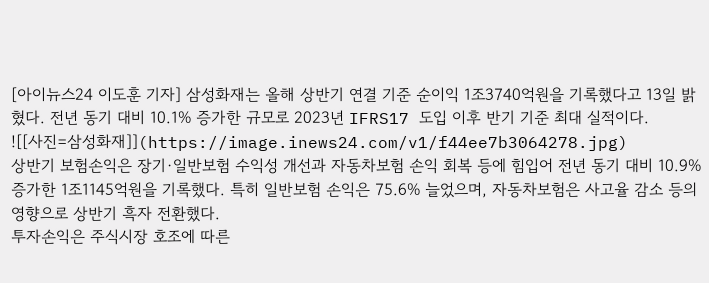[아이뉴스24 이도훈 기자] 삼성화재는 올해 상반기 연결 기준 순이익 1조3740억원을 기록했다고 13일 밝혔다. 전년 동기 대비 10.1% 증가한 규모로 2023년 IFRS17 도입 이후 반기 기준 최대 실적이다.
![[사진=삼성화재]](https://image.inews24.com/v1/f44ee7b3064278.jpg)
상반기 보험손익은 장기·일반보험 수익성 개선과 자동차보험 손익 회복 등에 힘입어 전년 동기 대비 10.9% 증가한 1조1145억원을 기록했다. 특히 일반보험 손익은 75.6% 늘었으며, 자동차보험은 사고율 감소 등의 영향으로 상반기 흑자 전환했다.
투자손익은 주식시장 호조에 따른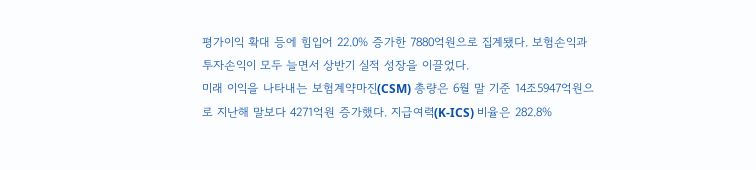평가이익 확대 등에 힘입어 22.0% 증가한 7880억원으로 집계됐다. 보험손익과 투자손익이 모두 늘면서 상반기 실적 성장을 이끌었다.
미래 이익을 나타내는 보험계약마진(CSM) 총량은 6월 말 기준 14조5947억원으로 지난해 말보다 4271억원 증가했다. 지급여력(K-ICS) 비율은 282.8%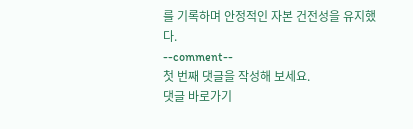를 기록하며 안정적인 자본 건전성을 유지했다.
--comment--
첫 번째 댓글을 작성해 보세요.
댓글 바로가기